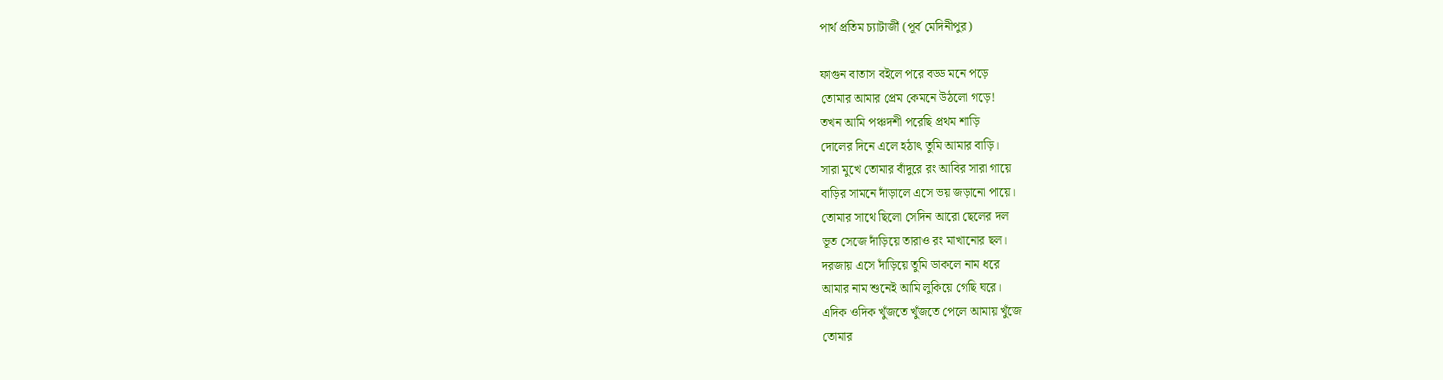পার্থ প্রতিম চ্যাটার্জী (পূর্ব মেদিনীপুর)

ফাগুন বাতাস বইলে পরে বড্ড মনে পড়ে
তোমার আমার প্রেম কেমনে উঠলো গড়ে!
তখন আমি পঞ্চদশী পরেছি প্রথম শাড়ি
দোলের দিনে এলে হঠাৎ তুমি আমার বাড়ি।
সারা মুখে তোমার বাঁদুরে রং আবির সারা গায়ে
বাড়ির সামনে দাঁড়ালে এসে ভয় জড়ানো পায়ে।
তোমার সাথে ছিলো সেদিন আরো ছেলের দল
ভূত সেজে দাঁড়িয়ে তারাও রং মাখানোর ছল।
দরজায় এসে দাঁড়িয়ে তুমি ডাকলে নাম ধরে
আমার নাম শুনেই আমি লুকিয়ে গেছি ঘরে।
এদিক ওদিক খুঁজতে খুঁজতে পেলে আমায় খুঁজে
তোমার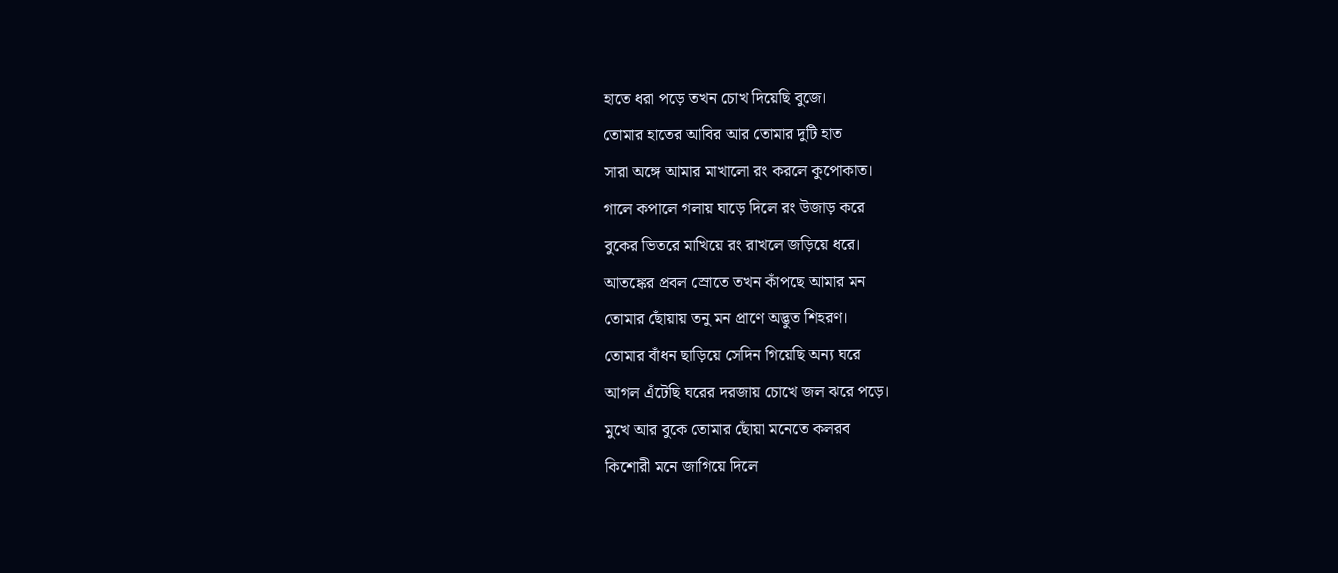হাতে ধরা পড়ে তখন চোখ দিয়েছি বুজে।
তোমার হাতের আবির আর তোমার দুটি হাত
সারা অঙ্গে আমার মাখালো রং করলে কুপোকাত।
গালে কপালে গলায় ঘাড়ে দিলে রং উজাড় করে
বুকের ভিতরে মাখিয়ে রং রাখলে জড়িয়ে ধরে।
আতঙ্কের প্রবল স্রোতে তখন কাঁপছে আমার মন
তোমার ছোঁয়ায় তনু মন প্রাণে অদ্ভুত শিহরণ।
তোমার বাঁধন ছাড়িয়ে সেদিন গিয়েছি অন্য ঘরে
আগল এঁটেছি ঘরের দরজায় চোখে জল ঝরে পড়ে।
মুখে আর বুকে তোমার ছোঁয়া মনেতে কলরব
কিশোরী মনে জাগিয়ে দিলে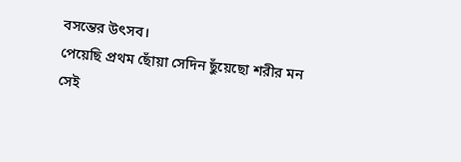বসন্তের উৎসব।
পেয়েছি প্রথম ছোঁয়া সেদিন ছুঁয়েছো শরীর মন
সেই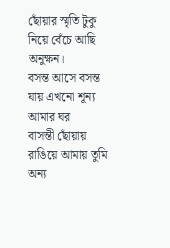ছোঁয়ার স্মৃতি টুকু নিয়ে বেঁচে আছি অনুক্ষন।
বসন্ত আসে বসন্ত যায় এখনো শূন্য আমার ঘর
বাসন্তী ছোঁয়ায় রাঙিয়ে আমায় তুমি অন্য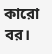কারো বর।